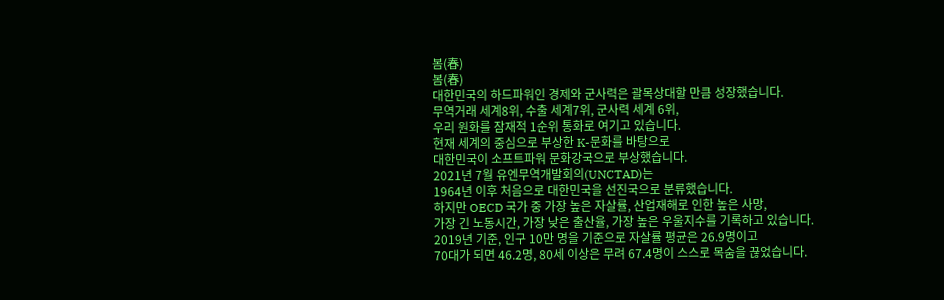봄(春)
봄(春)
대한민국의 하드파워인 경제와 군사력은 괄목상대할 만큼 성장했습니다.
무역거래 세계8위, 수출 세계7위, 군사력 세계 6위,
우리 원화를 잠재적 1순위 통화로 여기고 있습니다.
현재 세계의 중심으로 부상한 K-문화를 바탕으로
대한민국이 소프트파워 문화강국으로 부상했습니다.
2021년 7월 유엔무역개발회의(UNCTAD)는
1964년 이후 처음으로 대한민국을 선진국으로 분류했습니다.
하지만 OECD 국가 중 가장 높은 자살률, 산업재해로 인한 높은 사망,
가장 긴 노동시간, 가장 낮은 출산율, 가장 높은 우울지수를 기록하고 있습니다.
2019년 기준, 인구 10만 명을 기준으로 자살률 평균은 26.9명이고
70대가 되면 46.2명, 80세 이상은 무려 67.4명이 스스로 목숨을 끊었습니다.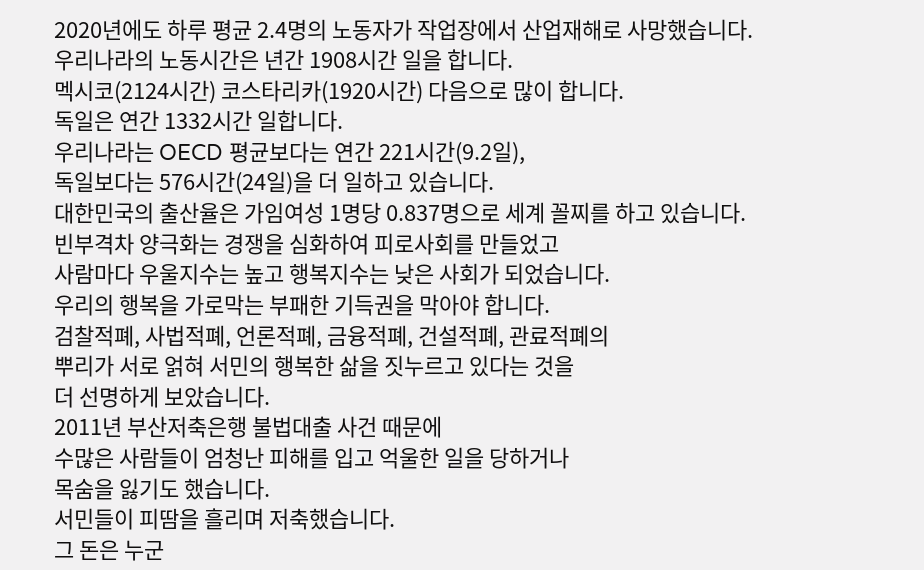2020년에도 하루 평균 2.4명의 노동자가 작업장에서 산업재해로 사망했습니다.
우리나라의 노동시간은 년간 1908시간 일을 합니다.
멕시코(2124시간) 코스타리카(1920시간) 다음으로 많이 합니다.
독일은 연간 1332시간 일합니다.
우리나라는 OECD 평균보다는 연간 221시간(9.2일),
독일보다는 576시간(24일)을 더 일하고 있습니다.
대한민국의 출산율은 가임여성 1명당 0.837명으로 세계 꼴찌를 하고 있습니다.
빈부격차 양극화는 경쟁을 심화하여 피로사회를 만들었고
사람마다 우울지수는 높고 행복지수는 낮은 사회가 되었습니다.
우리의 행복을 가로막는 부패한 기득권을 막아야 합니다.
검찰적폐, 사법적폐, 언론적폐, 금융적폐, 건설적폐, 관료적폐의
뿌리가 서로 얽혀 서민의 행복한 삶을 짓누르고 있다는 것을
더 선명하게 보았습니다.
2011년 부산저축은행 불법대출 사건 때문에
수많은 사람들이 엄청난 피해를 입고 억울한 일을 당하거나
목숨을 잃기도 했습니다.
서민들이 피땀을 흘리며 저축했습니다.
그 돈은 누군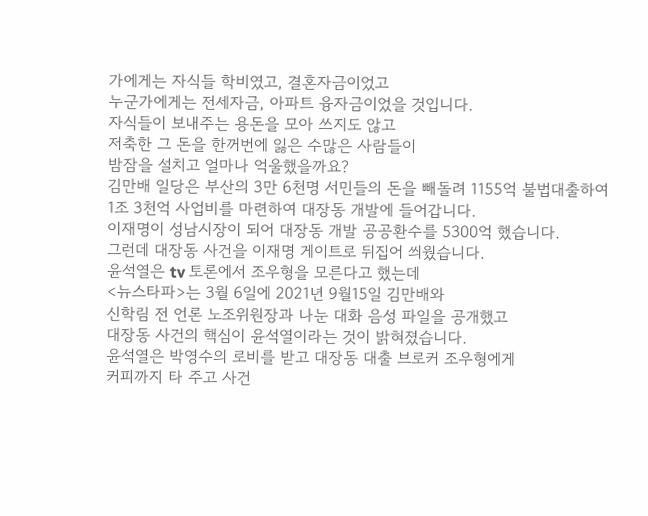가에게는 자식들 학비였고, 결혼자금이었고
누군가에게는 전세자금, 아파트 융자금이었을 것입니다.
자식들이 보내주는 용돈을 모아 쓰지도 않고
저축한 그 돈을 한꺼번에 잃은 수많은 사람들이
밤잠을 설치고 얼마나 억울했을까요?
김만배 일당은 부산의 3만 6천명 서민들의 돈을 빼돌려 1155억 불법대출하여
1조 3천억 사업비를 마련하여 대장동 개발에 들어갑니다.
이재명이 성남시장이 되어 대장동 개발 공공환수를 5300억 했습니다.
그런데 대장동 사건을 이재명 게이트로 뒤집어 씌웠습니다.
윤석열은 tv 토론에서 조우형을 모른다고 했는데
<뉴스타파>는 3월 6일에 2021년 9월15일 김만배와
신학림 전 언론 노조위원장과 나눈 대화 음성 파일을 공개했고
대장동 사건의 핵심이 윤석열이라는 것이 밝혀졌습니다.
윤석열은 박영수의 로비를 받고 대장동 대출 브로커 조우형에게
커피까지 타 주고 사건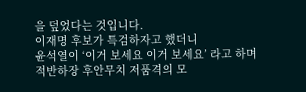을 덮었다는 것입니다.
이재명 후보가 특검하자고 했더니
윤석열이 ‘이거 보세요 이거 보세요’ 라고 하며
적반하장 후안무치 저품격의 모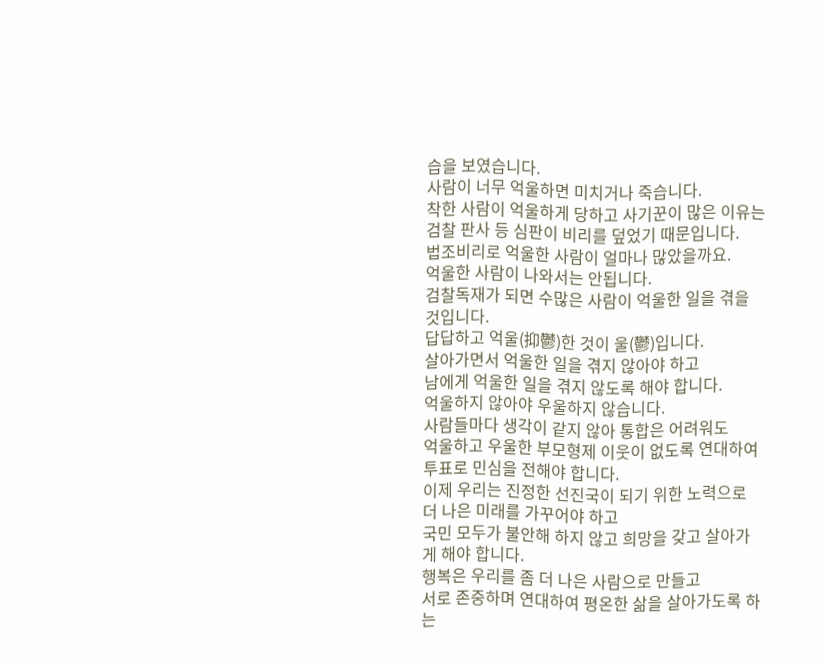습을 보였습니다.
사람이 너무 억울하면 미치거나 죽습니다.
착한 사람이 억울하게 당하고 사기꾼이 많은 이유는
검찰 판사 등 심판이 비리를 덮었기 때문입니다.
법조비리로 억울한 사람이 얼마나 많았을까요.
억울한 사람이 나와서는 안됩니다.
검찰독재가 되면 수많은 사람이 억울한 일을 겪을 것입니다.
답답하고 억울(抑鬱)한 것이 울(鬱)입니다.
살아가면서 억울한 일을 겪지 않아야 하고
남에게 억울한 일을 겪지 않도록 해야 합니다.
억울하지 않아야 우울하지 않습니다.
사람들마다 생각이 같지 않아 통합은 어려워도
억울하고 우울한 부모형제 이웃이 없도록 연대하여
투표로 민심을 전해야 합니다.
이제 우리는 진정한 선진국이 되기 위한 노력으로
더 나은 미래를 가꾸어야 하고
국민 모두가 불안해 하지 않고 희망을 갖고 살아가게 해야 합니다.
행복은 우리를 좀 더 나은 사람으로 만들고
서로 존중하며 연대하여 평온한 삶을 살아가도록 하는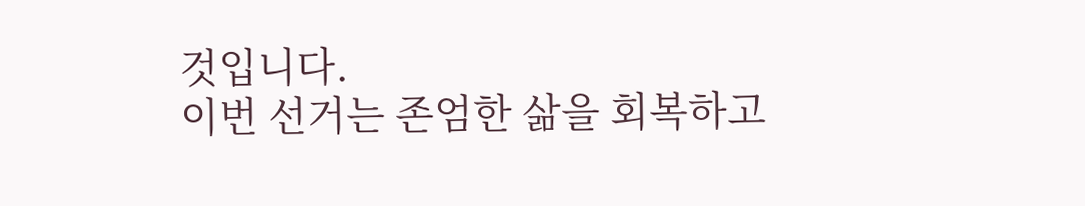것입니다.
이번 선거는 존엄한 삶을 회복하고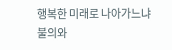행복한 미래로 나아가느냐
불의와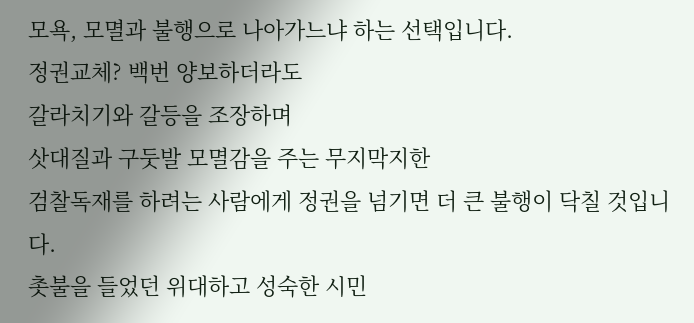모욕, 모멸과 불행으로 나아가느냐 하는 선택입니다.
정권교체? 백번 양보하더라도
갈라치기와 갈등을 조장하며
삿대질과 구둣발 모멸감을 주는 무지막지한
검찰독재를 하려는 사람에게 정권을 넘기면 더 큰 불행이 닥칠 것입니다.
촛불을 들었던 위대하고 성숙한 시민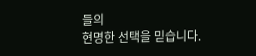들의
현명한 선택을 믿습니다.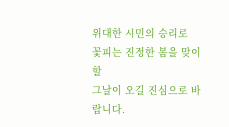위대한 시민의 승리로
꽃피는 진정한 봄을 맞이할
그날이 오길 진심으로 바랍니다.